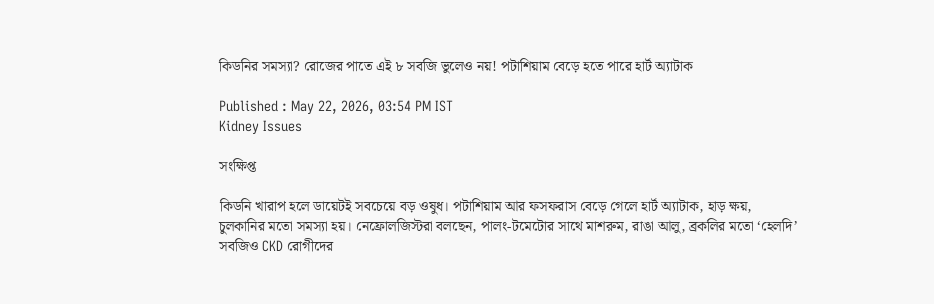কিডনির সমস্যা? রোজের পাতে এই ৮ সবজি ভুলেও নয়! পটাশিয়াম বেড়ে হতে পারে হার্ট অ্যাটাক

Published : May 22, 2026, 03:54 PM IST
Kidney Issues

সংক্ষিপ্ত

কিডনি খারাপ হলে ডায়েটই সবচেয়ে বড় ওষুধ। পটাশিয়াম আর ফসফরাস বেড়ে গেলে হার্ট অ্যাটাক, হাড় ক্ষয়, চুলকানির মতো সমস্যা হয়। নেফ্রোলজিস্টরা বলছেন, পালং-টমেটোর সাথে মাশরুম, রাঙা আলু, ব্রকলির মতো ‘হেলদি’ সবজিও CKD রোগীদের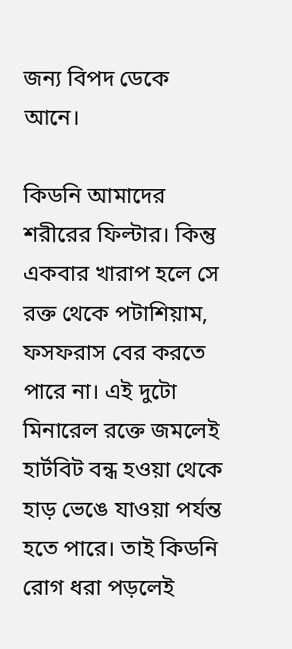জন্য বিপদ ডেকে আনে।

কিডনি আমাদের শরীরের ফিল্টার। কিন্তু একবার খারাপ হলে সে রক্ত থেকে পটাশিয়াম, ফসফরাস বের করতে পারে না। এই দুটো মিনারেল রক্তে জমলেই হার্টবিট বন্ধ হওয়া থেকে হাড় ভেঙে যাওয়া পর্যন্ত হতে পারে। তাই কিডনি রোগ ধরা পড়লেই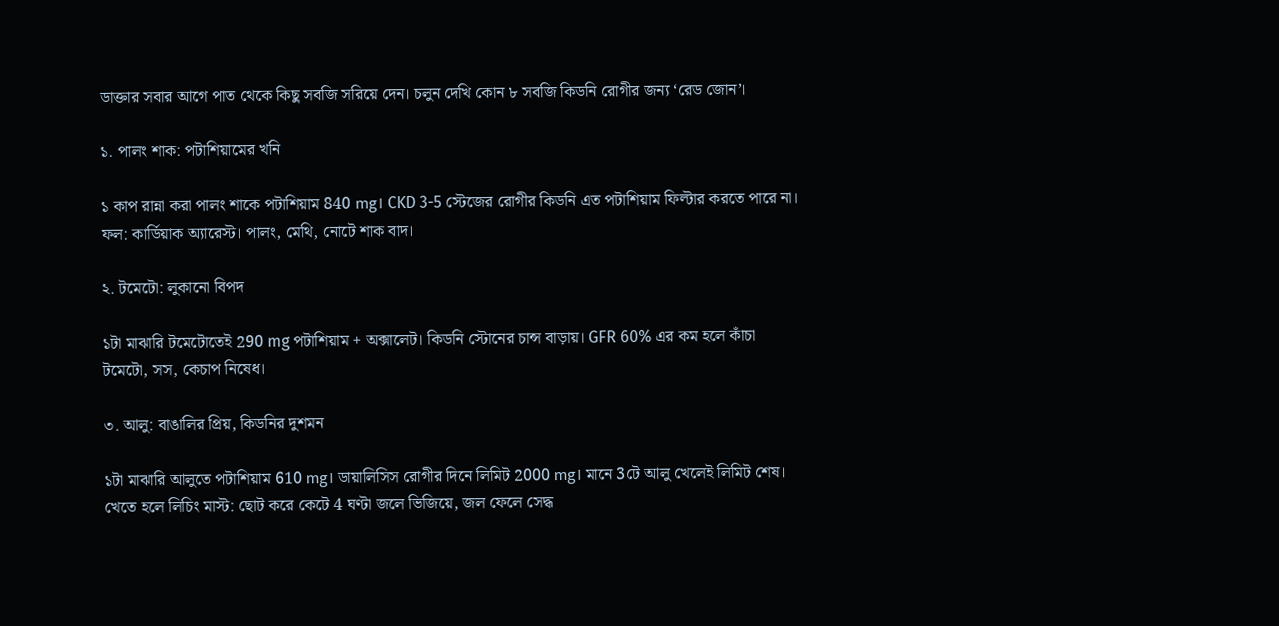ডাক্তার সবার আগে পাত থেকে কিছু সবজি সরিয়ে দেন। চলুন দেখি কোন ৮ সবজি কিডনি রোগীর জন্য ‘রেড জোন’।

১. পালং শাক: পটাশিয়ামের খনি

১ কাপ রান্না করা পালং শাকে পটাশিয়াম 840 mg। CKD 3-5 স্টেজের রোগীর কিডনি এত পটাশিয়াম ফিল্টার করতে পারে না। ফল: কার্ডিয়াক অ্যারেস্ট। পালং, মেথি, নোটে শাক বাদ।

২. টমেটো: লুকানো বিপদ

১টা মাঝারি টমেটোতেই 290 mg পটাশিয়াম + অক্সালেট। কিডনি স্টোনের চান্স বাড়ায়। GFR 60% এর কম হলে কাঁচা টমেটো, সস, কেচাপ নিষেধ।

৩. আলু: বাঙালির প্রিয়, কিডনির দুশমন

১টা মাঝারি আলুতে পটাশিয়াম 610 mg। ডায়ালিসিস রোগীর দিনে লিমিট 2000 mg। মানে 3টে আলু খেলেই লিমিট শেষ। খেতে হলে লিচিং মাস্ট: ছোট করে কেটে 4 ঘণ্টা জলে ভিজিয়ে, জল ফেলে সেদ্ধ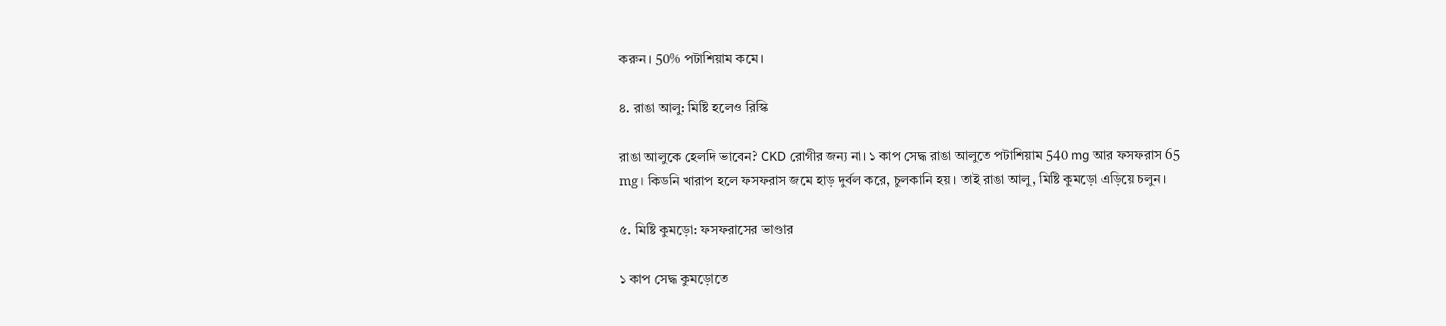করুন। 50% পটাশিয়াম কমে।

৪. রাঙা আলু: মিষ্টি হলেও রিস্কি

রাঙা আলুকে হেলদি ভাবেন? CKD রোগীর জন্য না। ১ কাপ সেদ্ধ রাঙা আলুতে পটাশিয়াম 540 mg আর ফসফরাস 65 mg। কিডনি খারাপ হলে ফসফরাস জমে হাড় দুর্বল করে, চুলকানি হয়। তাই রাঙা আলু, মিষ্টি কুমড়ো এড়িয়ে চলুন।

৫. মিষ্টি কুমড়ো: ফসফরাসের ভাণ্ডার

১ কাপ সেদ্ধ কুমড়োতে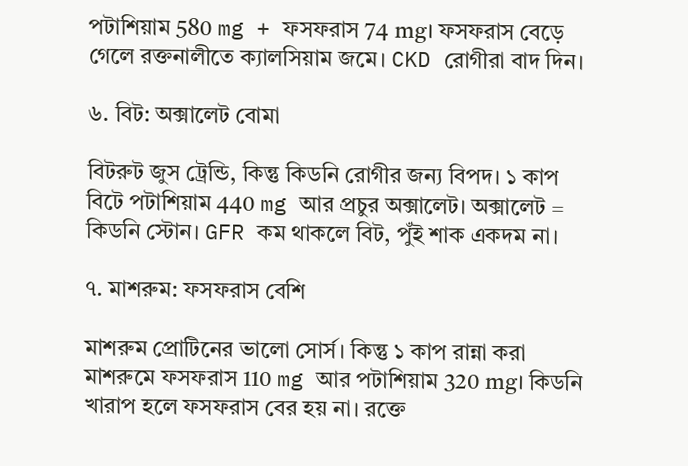পটাশিয়াম 580 mg + ফসফরাস 74 mg। ফসফরাস বেড়ে গেলে রক্তনালীতে ক্যালসিয়াম জমে। CKD রোগীরা বাদ দিন।

৬. বিট: অক্সালেট বোমা

বিটরুট জুস ট্রেন্ডি, কিন্তু কিডনি রোগীর জন্য বিপদ। ১ কাপ বিটে পটাশিয়াম 440 mg আর প্রচুর অক্সালেট। অক্সালেট = কিডনি স্টোন। GFR কম থাকলে বিট, পুঁই শাক একদম না।

৭. মাশরুম: ফসফরাস বেশি

মাশরুম প্রোটিনের ভালো সোর্স। কিন্তু ১ কাপ রান্না করা মাশরুমে ফসফরাস 110 mg আর পটাশিয়াম 320 mg। কিডনি খারাপ হলে ফসফরাস বের হয় না। রক্তে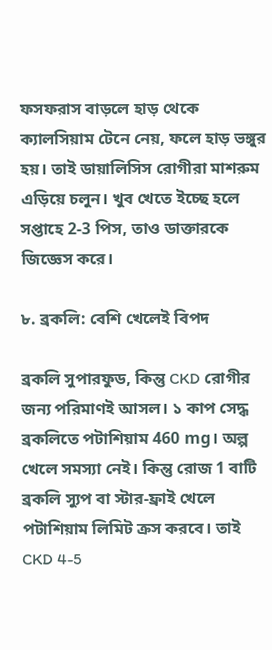ফসফরাস বাড়লে হাড় থেকে ক্যালসিয়াম টেনে নেয়, ফলে হাড় ভঙ্গুর হয়। তাই ডায়ালিসিস রোগীরা মাশরুম এড়িয়ে চলুন। খুব খেতে ইচ্ছে হলে সপ্তাহে 2-3 পিস, তাও ডাক্তারকে জিজ্ঞেস করে।

৮. ব্রকলি: বেশি খেলেই বিপদ

ব্রকলি সুপারফুড, কিন্তু CKD রোগীর জন্য পরিমাণই আসল। ১ কাপ সেদ্ধ ব্রকলিতে পটাশিয়াম 460 mg। অল্প খেলে সমস্যা নেই। কিন্তু রোজ 1 বাটি ব্রকলি স্যুপ বা স্টার-ফ্রাই খেলে পটাশিয়াম লিমিট ক্রস করবে। তাই CKD 4-5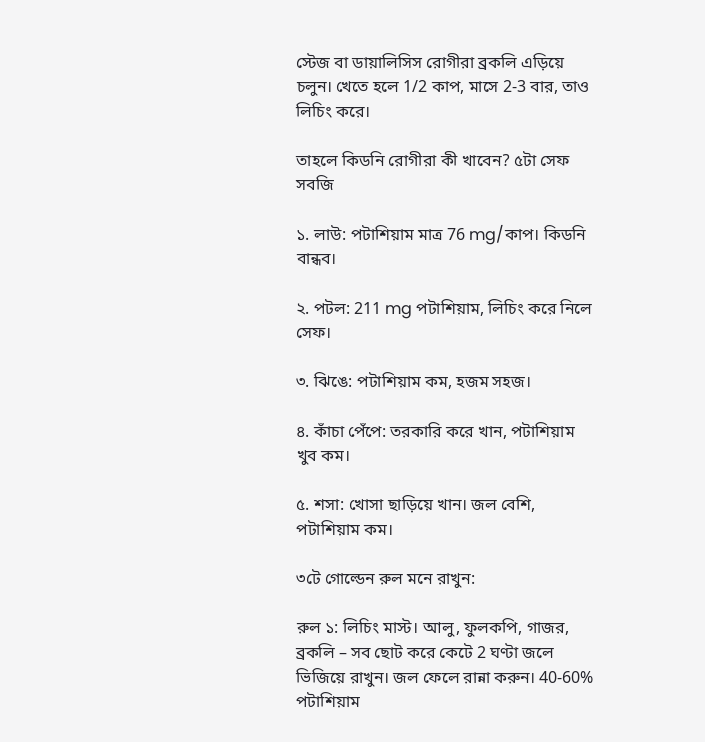স্টেজ বা ডায়ালিসিস রোগীরা ব্রকলি এড়িয়ে চলুন। খেতে হলে 1/2 কাপ, মাসে 2-3 বার, তাও লিচিং করে।

তাহলে কিডনি রোগীরা কী খাবেন? ৫টা সেফ সবজি

১. লাউ: পটাশিয়াম মাত্র 76 mg/কাপ। কিডনি বান্ধব।

২. পটল: 211 mg পটাশিয়াম, লিচিং করে নিলে সেফ।

৩. ঝিঙে: পটাশিয়াম কম, হজম সহজ।

৪. কাঁচা পেঁপে: তরকারি করে খান, পটাশিয়াম খুব কম।

৫. শসা: খোসা ছাড়িয়ে খান। জল বেশি, পটাশিয়াম কম।

৩টে গোল্ডেন রুল মনে রাখুন:

রুল ১: লিচিং মাস্ট। আলু, ফুলকপি, গাজর, ব্রকলি – সব ছোট করে কেটে 2 ঘণ্টা জলে ভিজিয়ে রাখুন। জল ফেলে রান্না করুন। 40-60% পটাশিয়াম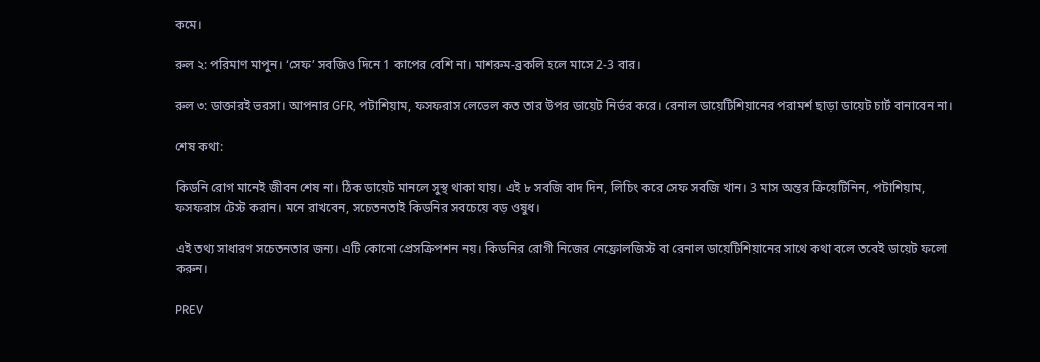কমে।

রুল ২: পরিমাণ মাপুন। ‘সেফ’ সবজিও দিনে 1 কাপের বেশি না। মাশরুম-ব্রকলি হলে মাসে 2-3 বার।

রুল ৩: ডাক্তারই ভরসা। আপনার GFR, পটাশিয়াম, ফসফরাস লেভেল কত তার উপর ডায়েট নির্ভর করে। রেনাল ডায়েটিশিয়ানের পরামর্শ ছাড়া ডায়েট চার্ট বানাবেন না।

শেষ কথা:

কিডনি রোগ মানেই জীবন শেষ না। ঠিক ডায়েট মানলে সুস্থ থাকা যায়। এই ৮ সবজি বাদ দিন, লিচিং করে সেফ সবজি খান। 3 মাস অন্তর ক্রিয়েটিনিন, পটাশিয়াম, ফসফরাস টেস্ট করান। মনে রাখবেন, সচেতনতাই কিডনির সবচেয়ে বড় ওষুধ।

এই তথ্য সাধারণ সচেতনতার জন্য। এটি কোনো প্রেসক্রিপশন নয়। কিডনির রোগী নিজের নেফ্রোলজিস্ট বা রেনাল ডায়েটিশিয়ানের সাথে কথা বলে তবেই ডায়েট ফলো করুন।

PREV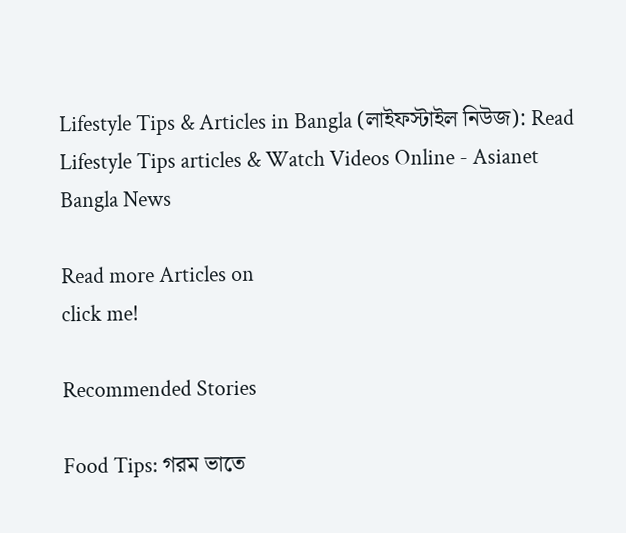Lifestyle Tips & Articles in Bangla (লাইফস্টাইল নিউজ): Read Lifestyle Tips articles & Watch Videos Online - Asianet Bangla News

Read more Articles on
click me!

Recommended Stories

Food Tips: গরম ভাতে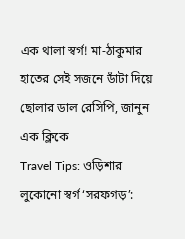এক থালা স্বর্গ! মা-ঠাকুমার হাতের সেই সজনে ডাঁটা দিয়ে ছোলার ডাল রেসিপি, জানুন এক ক্লিকে
Travel Tips: ওড়িশার লুকোনো স্বর্গ ‘সরফগড়’: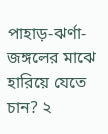পাহাড়-ঝর্ণা-জঙ্গলের মাঝে হারিয়ে যেতে চান? ২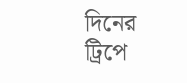দিনের ট্রিপে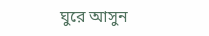ঘুরে আসুন